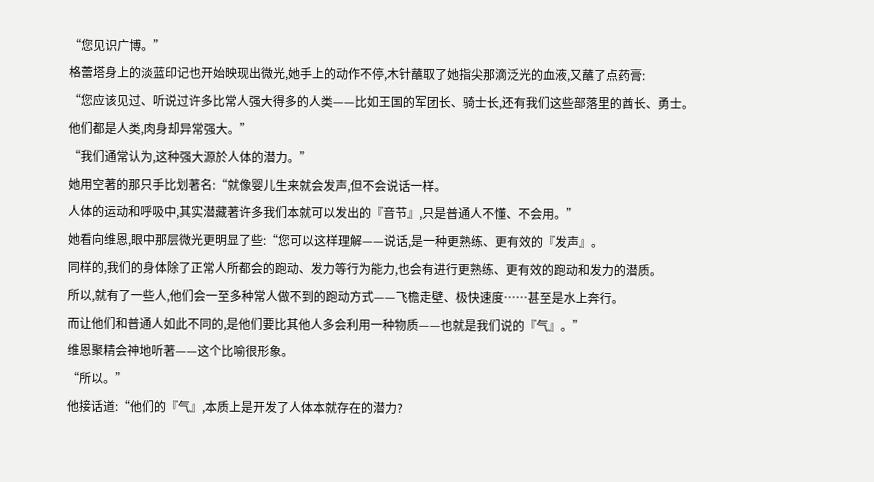“您见识广博。”
格蕾塔身上的淡蓝印记也开始映现出微光,她手上的动作不停,木针蘸取了她指尖那滴泛光的血液,又蘸了点药膏:
“您应该见过、听说过许多比常人强大得多的人类——比如王国的军团长、骑士长,还有我们这些部落里的酋长、勇士。
他们都是人类,肉身却异常强大。”
“我们通常认为,这种强大源於人体的潜力。”
她用空著的那只手比划著名:“就像婴儿生来就会发声,但不会说话一样。
人体的运动和呼吸中,其实潜藏著许多我们本就可以发出的『音节』,只是普通人不懂、不会用。”
她看向维恩,眼中那层微光更明显了些:“您可以这样理解——说话,是一种更熟练、更有效的『发声』。
同样的,我们的身体除了正常人所都会的跑动、发力等行为能力,也会有进行更熟练、更有效的跑动和发力的潜质。
所以,就有了一些人,他们会一至多种常人做不到的跑动方式——飞檐走壁、极快速度……甚至是水上奔行。
而让他们和普通人如此不同的,是他们要比其他人多会利用一种物质——也就是我们说的『气』。”
维恩聚精会神地听著——这个比喻很形象。
“所以。”
他接话道:“他们的『气』,本质上是开发了人体本就存在的潜力?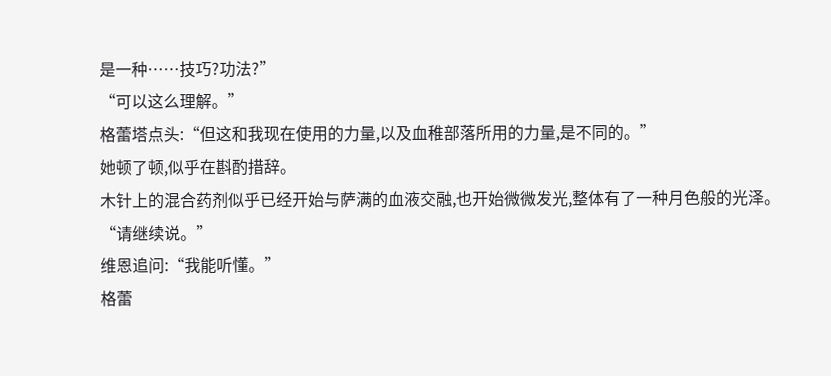是一种……技巧?功法?”
“可以这么理解。”
格蕾塔点头:“但这和我现在使用的力量,以及血稚部落所用的力量,是不同的。”
她顿了顿,似乎在斟酌措辞。
木针上的混合药剂似乎已经开始与萨满的血液交融,也开始微微发光,整体有了一种月色般的光泽。
“请继续说。”
维恩追问:“我能听懂。”
格蕾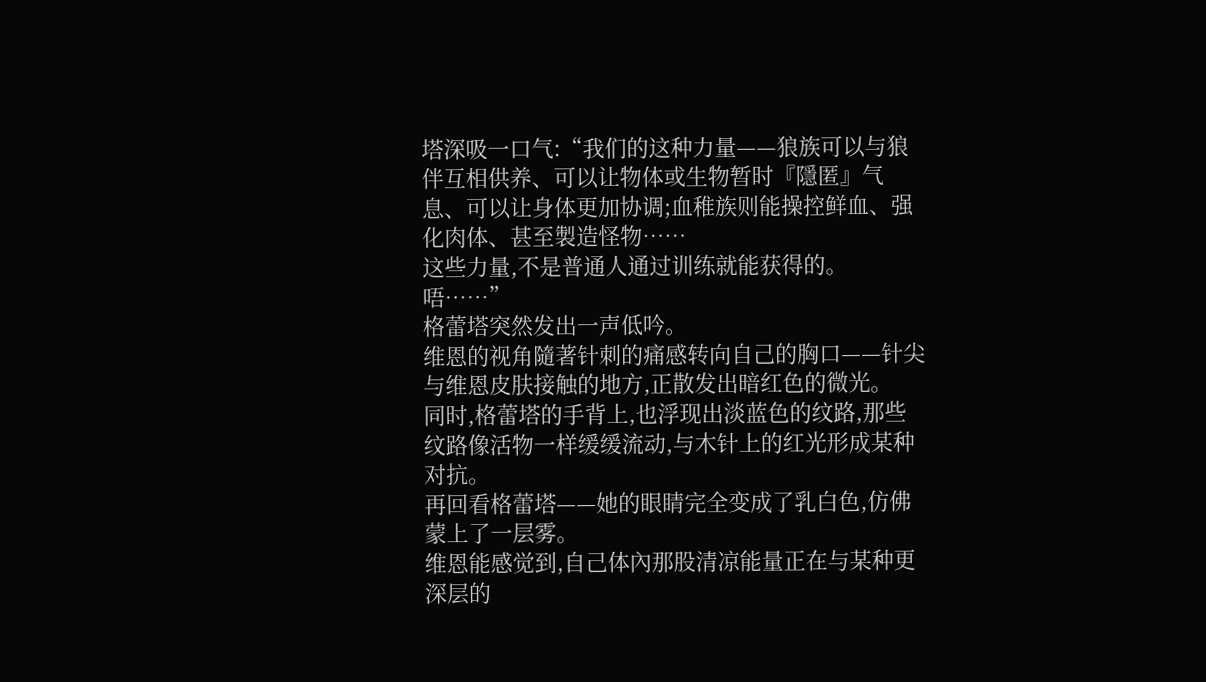塔深吸一口气:“我们的这种力量——狼族可以与狼伴互相供养、可以让物体或生物暂时『隱匿』气息、可以让身体更加协调;血稚族则能操控鲜血、强化肉体、甚至製造怪物……
这些力量,不是普通人通过训练就能获得的。
唔……”
格蕾塔突然发出一声低吟。
维恩的视角隨著针刺的痛感转向自己的胸口——针尖与维恩皮肤接触的地方,正散发出暗红色的微光。
同时,格蕾塔的手背上,也浮现出淡蓝色的纹路,那些纹路像活物一样缓缓流动,与木针上的红光形成某种对抗。
再回看格蕾塔——她的眼睛完全变成了乳白色,仿佛蒙上了一层雾。
维恩能感觉到,自己体內那股清凉能量正在与某种更深层的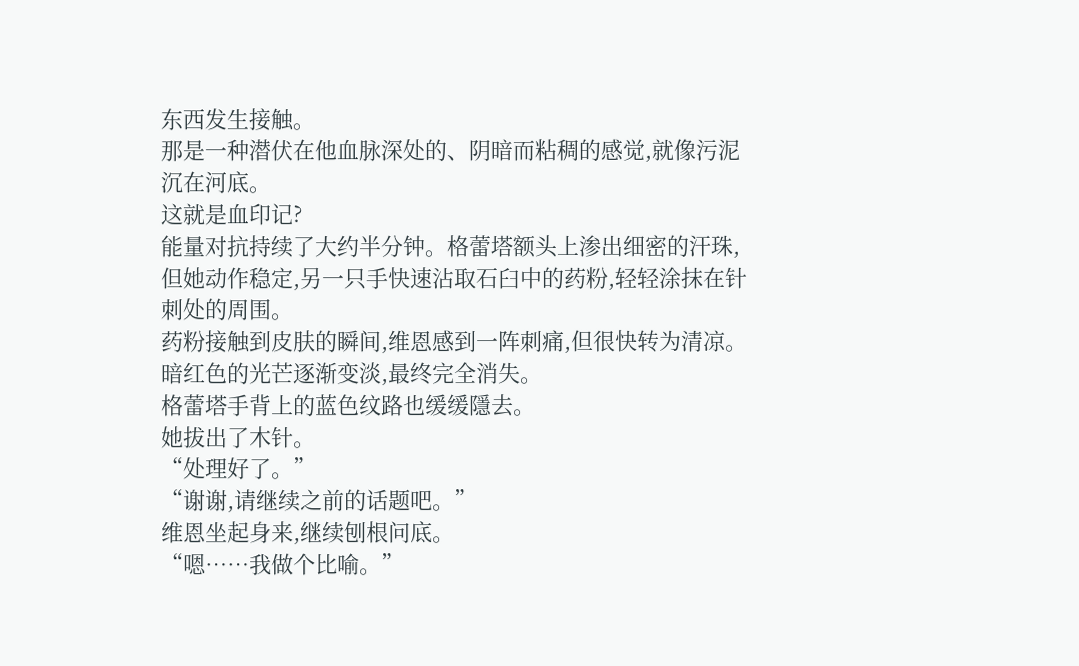东西发生接触。
那是一种潜伏在他血脉深处的、阴暗而粘稠的感觉,就像污泥沉在河底。
这就是血印记?
能量对抗持续了大约半分钟。格蕾塔额头上渗出细密的汗珠,但她动作稳定,另一只手快速沾取石臼中的药粉,轻轻涂抹在针刺处的周围。
药粉接触到皮肤的瞬间,维恩感到一阵刺痛,但很快转为清凉。
暗红色的光芒逐渐变淡,最终完全消失。
格蕾塔手背上的蓝色纹路也缓缓隱去。
她拔出了木针。
“处理好了。”
“谢谢,请继续之前的话题吧。”
维恩坐起身来,继续刨根问底。
“嗯……我做个比喻。”